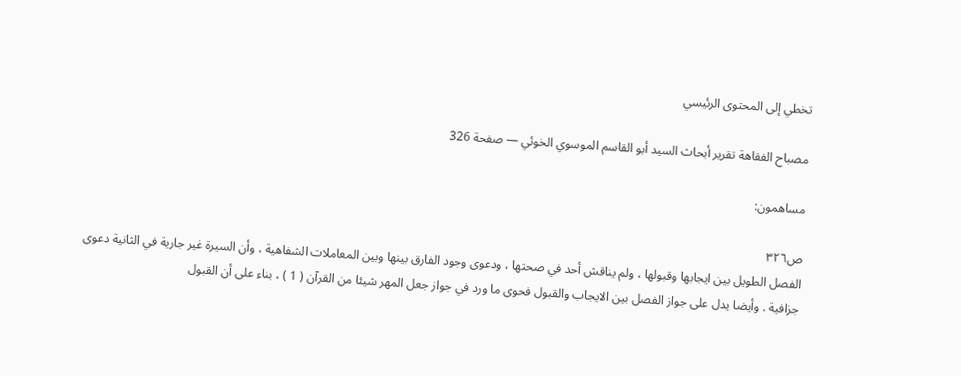تخطي إلى المحتوى الرئيسي

مصباح الفقاهة تقرير أبحاث السيد أبو القاسم الموسوي الخوئي — صفحة 326

مساهمون:

ص٣٢٦
الفصل الطويل بين ايجابها وقبولها ، ولم يناقش أحد في صحتها ، ودعوى وجود الفارق بينها وبين المعاملات الشفاهية ، وأن السيرة غير جارية في الثانية دعوى جزافية . وأيضا يدل على جواز الفصل بين الايجاب والقبول فحوى ما ورد في جواز جعل المهر شيئا من القرآن ( 1 ) ، بناء على أن القبول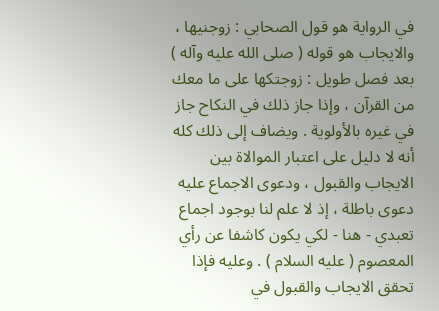في الرواية هو قول الصحابي : زوجنيها ، والايجاب هو قوله ( صلى الله عليه وآله ) بعد فصل طويل : زوجتكها على ما معك من القرآن ، وإذا جاز ذلك في النكاح جاز في غيره بالأولوية . ويضاف إلى ذلك كله أنه لا دليل على اعتبار الموالاة بين الايجاب والقبول ، ودعوى الاجماع عليه دعوى باطلة ، إذ لا علم لنا بوجود اجماع تعبدي - هنا - لكي يكون كاشفا عن رأي المعصوم ( عليه السلام ) . وعليه فإذا تحقق الايجاب والقبول في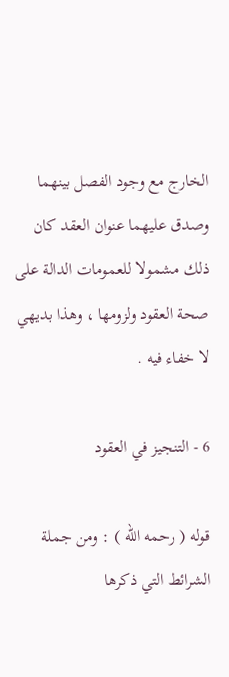الخارج مع وجود الفصل بينهما وصدق عليهما عنوان العقد كان ذلك مشمولا للعمومات الدالة على صحة العقود ولزومها ، وهذا بديهي لا خفاء فيه .

6 - التنجيز في العقود

قوله ( رحمه الله ) : ومن جملة الشرائط التي ذكرها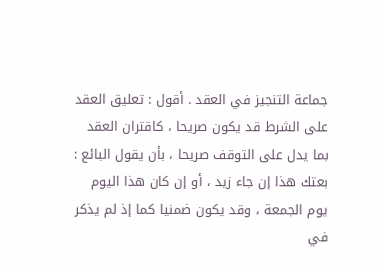جماعة التنجيز في العقد . أقول : تعليق العقد على الشرط قد يكون صريحا ، كاقتران العقد بما يدل على التوقف صريحا ، بأن يقول البائع : بعتك هذا إن جاء زيد ، أو إن كان هذا اليوم يوم الجمعة ، وقد يكون ضمنيا كما إذ لم يذكر في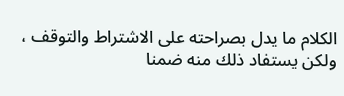الكلام ما يدل بصراحته على الاشتراط والتوقف ، ولكن يستفاد ذلك منه ضمنا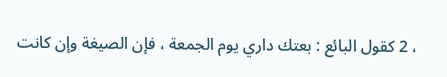، 2 كقول البائع : بعتك داري يوم الجمعة ، فإن الصيغة وإن كانت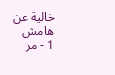خالية عن
هامش
1 - مر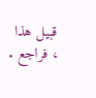قبيل هذا ، فراجع .